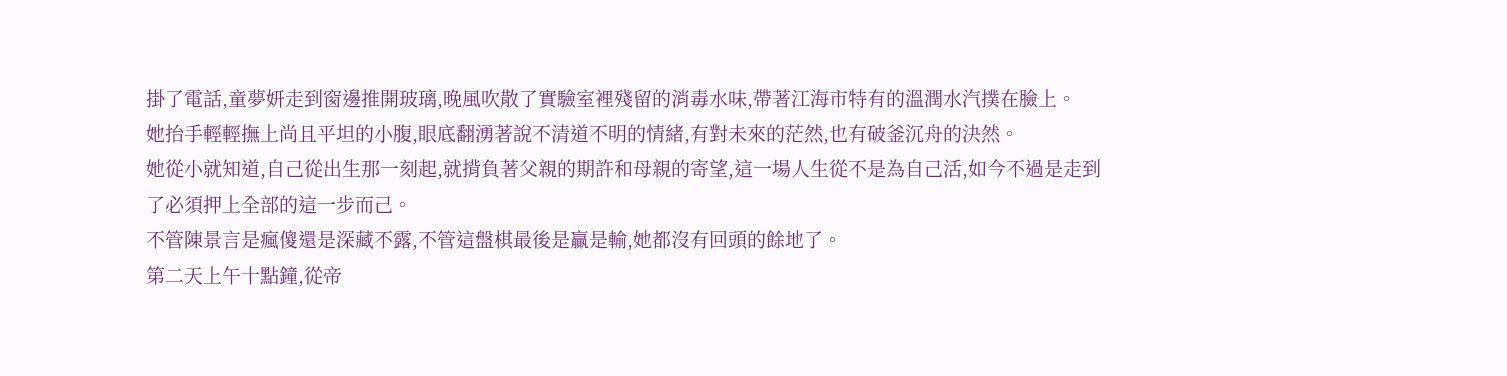掛了電話,童夢妍走到窗邊推開玻璃,晚風吹散了實驗室裡殘留的消毒水味,帶著江海市特有的溫潤水汽撲在臉上。
她抬手輕輕撫上尚且平坦的小腹,眼底翻湧著說不清道不明的情緒,有對未來的茫然,也有破釜沉舟的決然。
她從小就知道,自己從出生那一刻起,就揹負著父親的期許和母親的寄望,這一場人生從不是為自己活,如今不過是走到了必須押上全部的這一步而己。
不管陳景言是瘋傻還是深藏不露,不管這盤棋最後是贏是輸,她都沒有回頭的餘地了。
第二天上午十點鐘,從帝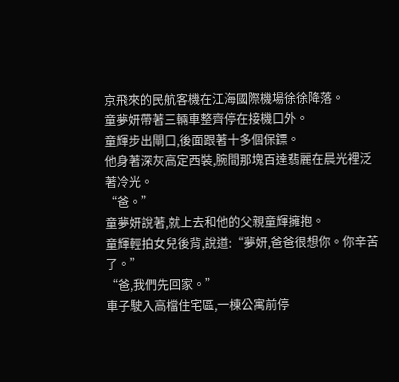京飛來的民航客機在江海國際機場徐徐降落。
童夢妍帶著三輛車整齊停在接機口外。
童輝步出閘口,後面跟著十多個保鏢。
他身著深灰高定西裝,腕間那塊百達翡麗在晨光裡泛著冷光。
“爸。”
童夢妍說著,就上去和他的父親童輝擁抱。
童輝輕拍女兒後背,說道:“夢妍,爸爸很想你。你辛苦了。”
“爸,我們先回家。”
車子駛入高檔住宅區,一棟公寓前停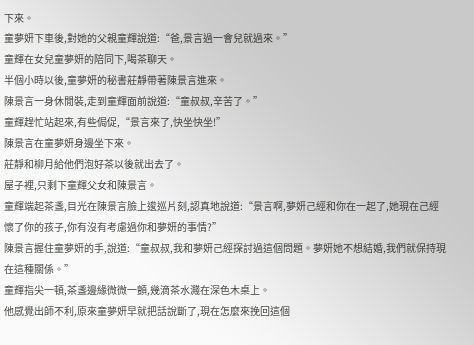下來。
童夢妍下車後,對她的父親童輝說道:“爸,景言過一會兒就過來。”
童輝在女兒童夢妍的陪同下,喝茶聊天。
半個小時以後,童夢妍的秘書莊靜帶著陳景言進來。
陳景言一身休閒裝,走到童輝面前說道:“童叔叔,辛苦了。”
童輝趕忙站起來,有些侷促,“景言來了,快坐快坐!”
陳景言在童夢妍身邊坐下來。
莊靜和柳月給他們泡好茶以後就出去了。
屋子裡,只剩下童輝父女和陳景言。
童輝端起茶盞,目光在陳景言臉上逡巡片刻,認真地說道:“景言啊,夢妍己經和你在一起了,她現在己經懷了你的孩子,你有沒有考慮過你和夢妍的事情?”
陳景言握住童夢妍的手,說道:“童叔叔,我和夢妍己經探討過這個問題。夢妍她不想結婚,我們就保持現在這種關係。”
童輝指尖一頓,茶盞邊緣微微一顫,幾滴茶水濺在深色木桌上。
他感覺出師不利,原來童夢妍早就把話說斷了,現在怎麼來挽回這個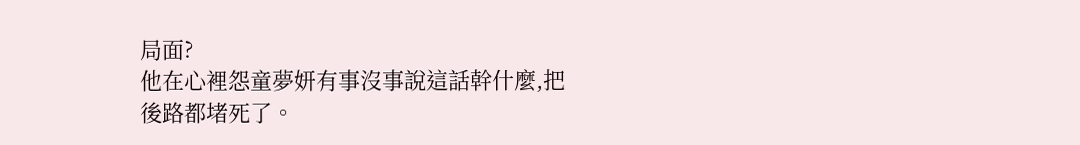局面?
他在心裡怨童夢妍有事沒事說這話幹什麼,把後路都堵死了。